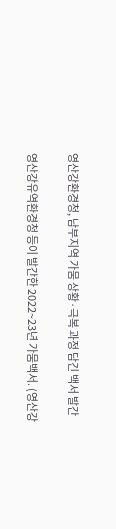영산강환경청, 남부지역 가뭄 상황·극복 과정 담긴 백서 발간

영산강유역환경청 등이 발간한 2022~23년 가뭄백서. (영산강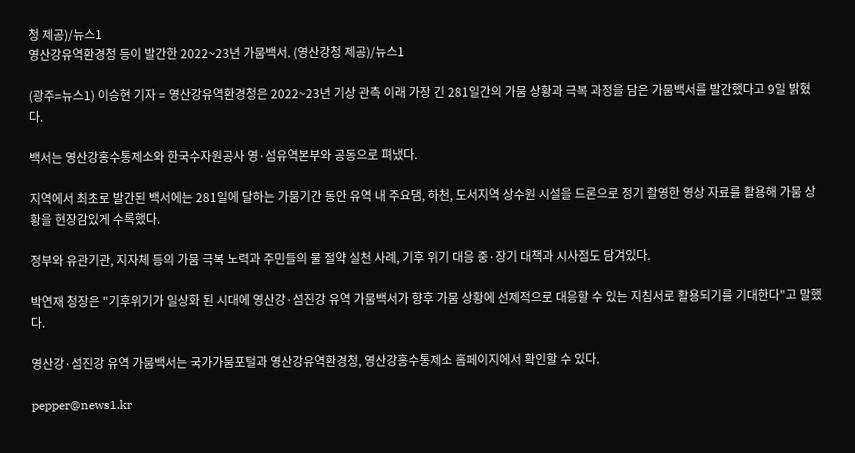청 제공)/뉴스1
영산강유역환경청 등이 발간한 2022~23년 가뭄백서. (영산강청 제공)/뉴스1

(광주=뉴스1) 이승현 기자 = 영산강유역환경청은 2022~23년 기상 관측 이래 가장 긴 281일간의 가뭄 상황과 극복 과정을 담은 가뭄백서를 발간했다고 9일 밝혔다.

백서는 영산강홍수통제소와 한국수자원공사 영·섬유역본부와 공동으로 펴냈다.

지역에서 최초로 발간된 백서에는 281일에 달하는 가뭄기간 동안 유역 내 주요댐, 하천, 도서지역 상수원 시설을 드론으로 정기 촬영한 영상 자료를 활용해 가뭄 상황을 현장감있게 수록했다.

정부와 유관기관, 지자체 등의 가뭄 극복 노력과 주민들의 물 절약 실천 사례, 기후 위기 대응 중·장기 대책과 시사점도 담겨있다.

박연재 청장은 "기후위기가 일상화 된 시대에 영산강·섬진강 유역 가뭄백서가 향후 가뭄 상황에 선제적으로 대응할 수 있는 지침서로 활용되기를 기대한다"고 말했다.

영산강·섬진강 유역 가뭄백서는 국가가뭄포털과 영산강유역환경청, 영산강홍수통제소 홈페이지에서 확인할 수 있다.

pepper@news1.kr